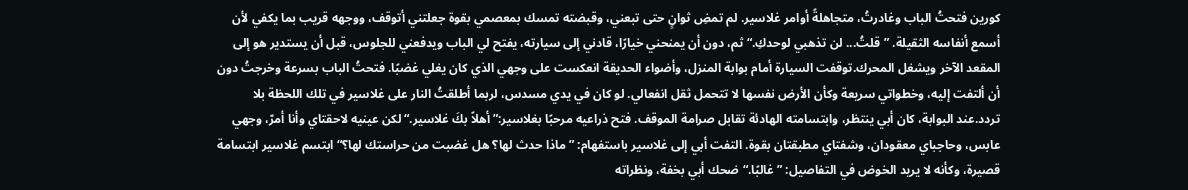كورين فتحتُ الباب وغادرتُ، متجاهلةً أوامر غلاسير. لم تمضِ ثوانٍ حتى تبعني، وقبضته تمسك بمعصمي بقوة جعلتني أتوقف، ووجهه قريب بما يكفي لأن أسمع أنفاسه الثقيلة. ”قلتُ... لن تذهبي لوحدكِ.“ثم، دون أن يمنحني خيارًا، قادني إلى سيارته، يفتح لي الباب ويدفعني للجلوس، قبل أن يستدير هو إلى المقعد الآخر ويشغل المحرك.توقفت السيارة أمام بوابة المنزل، وأضواء الحديقة انعكست على وجهي الذي كان يغلي غضبًا. فتحتُ الباب بسرعة وخرجتُ دون أن ألتفت إليه، وخطواتي سريعة وكأن الأرض نفسها لا تتحمل ثقل انفعالي. لو كان في يدي مسدس، لربما أطلقتُ النار على غلاسير في تلك اللحظة بلا تردد.عند البوابة، كان أبي ينتظر، وابتسامته الهادئة تقابل صرامة الموقف. فتح ذراعيه مرحبًا بغلاسير:”أهلاً بكَ غلاسير.“لكن عينيه لاحقتاي وأنا أمرّ، وجهي عابس، وحاجباي معقودان، وشفتاي مطبقتان بقوة. التفت أبي إلى غلاسير باستفهام: ”ماذا حدث لها؟ هل غضبت من حراستك لها؟“ابتسم غلاسير ابتسامة قصيرة، وكأنه لا يريد الخوض في التفاصيل: ”غالبًا.“ضحك أبي بخفة، ونظراته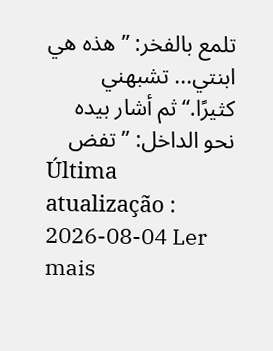تلمع بالفخر: ”هذه هي ابنتي... تشبهني كثيرًا.“ثم أشار بيده نحو الداخل: ”تفض
Última atualização : 2026-08-04 Ler mais